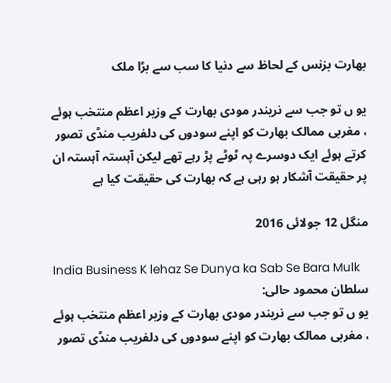بھارت بزنس کے لحاظ سے دنیا کا سب سے بڑا ملک

یو ں تو جب سے نریندر مودی بھارت کے وزیر اعظم منتخب ہوئے ، مغربی ممالک بھارت کو اپنے سودوں کی دلفریب منڈی تصور کرتے ہوئے ایک دوسرے پہ ٹوٹے پڑ رہے تھے لیکن آہستہ آہستہ ان پر حقیقت آشکار ہو رہی ہے کہ بھارت کی حقیقت کیا ہے

منگل 12 جولائی 2016

India Business K lehaz Se Dunya ka Sab Se Bara Mulk
سلطان محمود حالی:
یو ں تو جب سے نریندر مودی بھارت کے وزیر اعظم منتخب ہوئے ، مغربی ممالک بھارت کو اپنے سودوں کی دلفریب منڈی تصور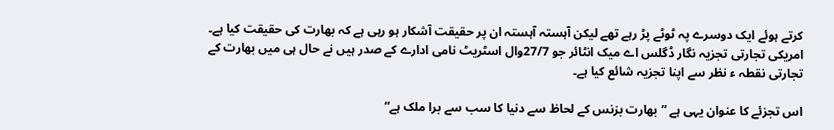کرتے ہوئے ایک دوسرے پہ ٹوٹے پڑ رہے تھے لیکن آہستہ آہستہ ان پر حقیقت آشکار ہو رہی ہے کہ بھارت کی حقیقت کیا ہے۔ امریکی تجارتی تجزیہ نگار ڈگلس اے میک انٹائر جو 27/7وال اسٹریٹ نامی ادارے کے صدر ہیں نے حال ہی میں بھارت کے تجارتی نقطہ ء نظر سے اپنا تجزیہ شائع کیا ہے۔

اس تجزئے کا عنوان یہی ہے ”بھارت بزنس کے لحاظ سے دنیا کا سب سے برا ملک ہے“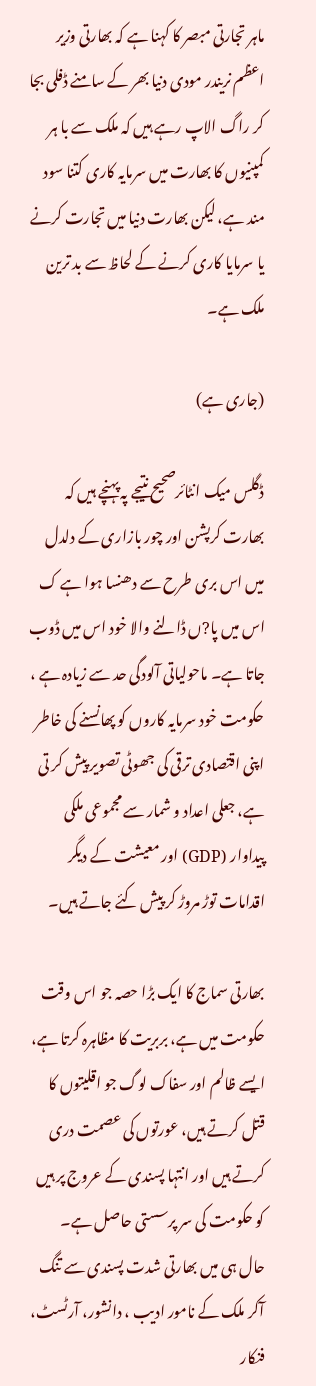ماہر تجارتی مبصر کا کہنا ہے کہ بھارتی وزیر اعظم نریندر مودی دنیا بھر کے سامنے ڈفلی بجا کر راگ الاپ رہے ہیں کہ ملک سے با ہر کمپنیوں کا بھارت میں سرمایہ کاری کتنا سود مند ہے، لیکن بھارت دنیا میں تجارت کرنے یا سرمایا کاری کرنے کے لحاظ سے بد ترین ملک ہے۔

(جاری ہے)

ڈگلس میک انٹائرصحیح نتیجے پہ پہنچے ہیں کہ بھارت کرپشن اور چور بازاری کے دلدل میں اس بری طرح سے دھنسا ہوا ہے ک اس میں پا?ں ڈالنے والا خود اس میں ڈوب جاتا ہے۔ ماحولیاتی آلودگی حد سے زیادہ ہے ، حکومت خود سرمایہ کاروں کو پھانسنے کی خاطر اپنی اقتصادی ترقی کی جھوٹی تصویر پیش کر تی ہے، جعلی اعداد و شمار سے مجموعی ملکی پیداوار (GDP) اور معیشت کے دیگر اقدامات توڑ مروڑ کر پیش کئے جاتے ہیں۔

بھارتی سماج کا ایک بڑا حصہ جو اس وقت حکومت میں ہے، بربریت کا مظاہرہ کرتا ہے، ایسے ظالم اور سفاک لوگ جو اقلیتوں کا قتل کرتے ہیں، عورتوں کی عصمت دری کرتے ہیں اور انتہا پسندی کے عروج پر ہیں کو حکومت کی سر پرسستی حاصل ہے۔
حال ہی میں بھارتی شدت پسندی سے تنگ آکر ملک کے نامور ادیب ، دانشور، آرٹسٹ، فنکار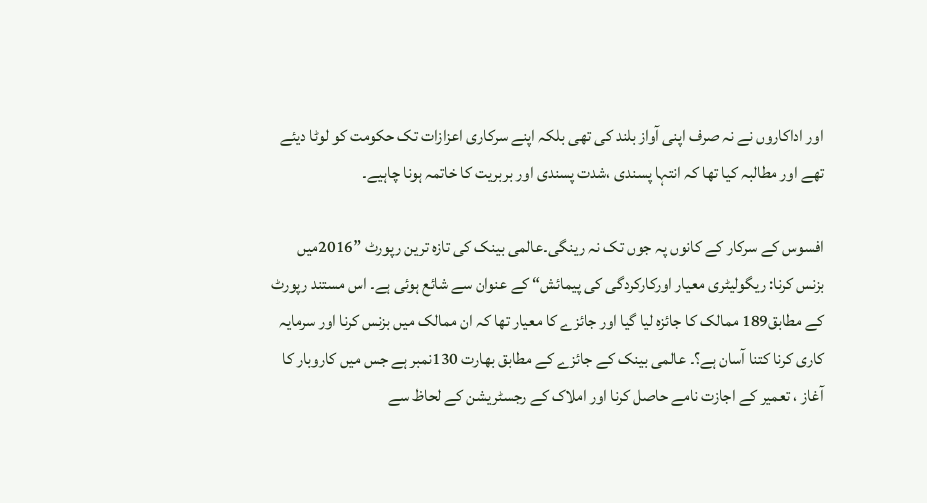اور اداکاروں نے نہ صرف اپنی آواز بلند کی تھی بلکہ اپنے سرکاری اعزازات تک حکومت کو لوٹا دیئے تھے اور مطالبہ کیا تھا کہ انتہا پسندی ،شدت پسندی اور بربریت کا خاتمہ ہونا چاہیے۔

افسوس کے سرکار کے کانوں پہ جوں تک نہ رینگی۔عالمی بینک کی تازہ ترین رپورٹ ”2016میں بزنس کرنا: ریگولیٹری معیار اورکارکردگی کی پیمائش“ کے عنوان سے شائع ہوئی ہے۔ اس مستند رپورٹ کے مطابق189 ممالک کا جائزہ لیا گیا اور جائزے کا معیار تھا کہ ان ممالک میں بزنس کرنا اور سرمایہ کاری کرنا کتنا آسان ہے؟۔ عالمی بینک کے جائزے کے مطابق بھارت 130نمبر ہے جس میں کاروبار کا آغاز ، تعمیر کے اجازت نامے حاصل کرنا اور املاک کے رجسٹریشن کے لحاظ سے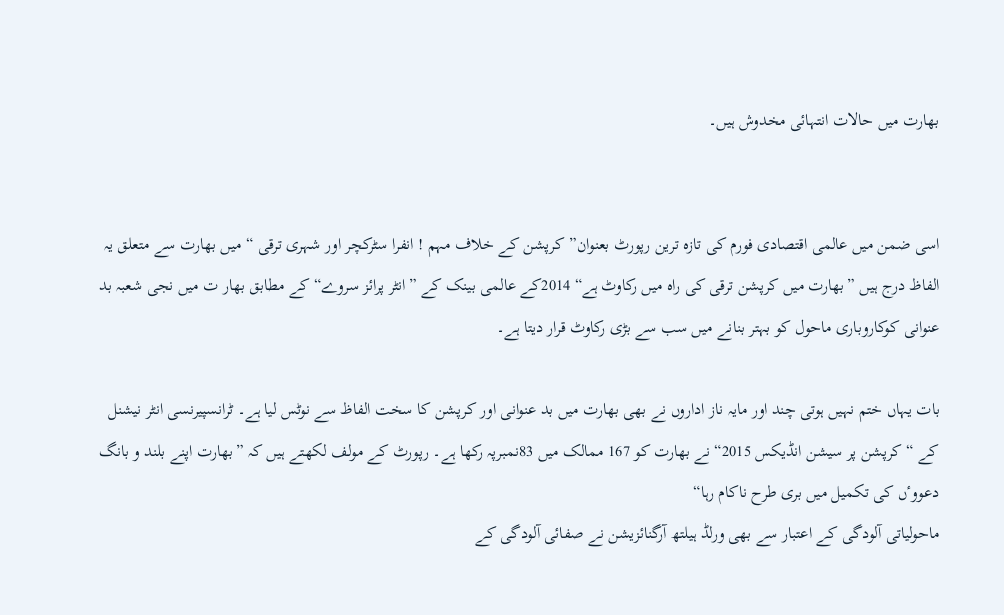بھارت میں حالات انتہائی مخدوش ہیں۔


اسی ضمن میں عالمی اقتصادی فورم کی تازہ ترین رپورٹ بعنوان”کرپشن کے خلاف مہم ! انفرا سٹرکچر اور شہری ترقی “ میں بھارت سے متعلق یہ الفاظ درج ہیں ”بھارت میں کرپشن ترقی کی راہ میں رکاوٹ ہے“ 2014کے عالمی بینک کے ”انٹر پرائز سروے“ کے مطابق بھار ت میں نجی شعبہ بد عنوانی کوکاروباری ماحول کو بہتر بنانے میں سب سے بڑی رکاوٹ قرار دیتا ہے۔

بات یہاں ختم نہیں ہوتی چند اور مایہ ناز اداروں نے بھی بھارت میں بد عنوانی اور کرپشن کا سخت الفاظ سے نوٹس لیا ہے۔ ٹرانسپیرنسی انٹر نیشنل کے “ کرپشن پر سیشن انڈیکس 2015“ نے بھارت کو 167 ممالک میں 83نمبرپہ رکھا ہے۔ رپورٹ کے مولف لکھتے ہیں کہ ”بھارت اپنے بلند و بانگ دعووٴں کی تکمیل میں بری طرح ناکام رہا“
ماحولیاتی آلودگی کے اعتبار سے بھی ورلڈ ہیلتھ آرگنائزیشن نے صفائی آلودگی کے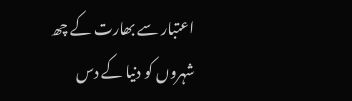اعتبار سے بھارت کے چھ شہروں کو دنیا کے دس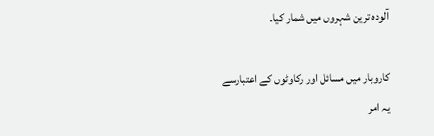آلودہ ترین شہروں میں شمار کیا۔

کاروبار میں مسائل اور رکاوٹوں کے اعتبارسے یہ امر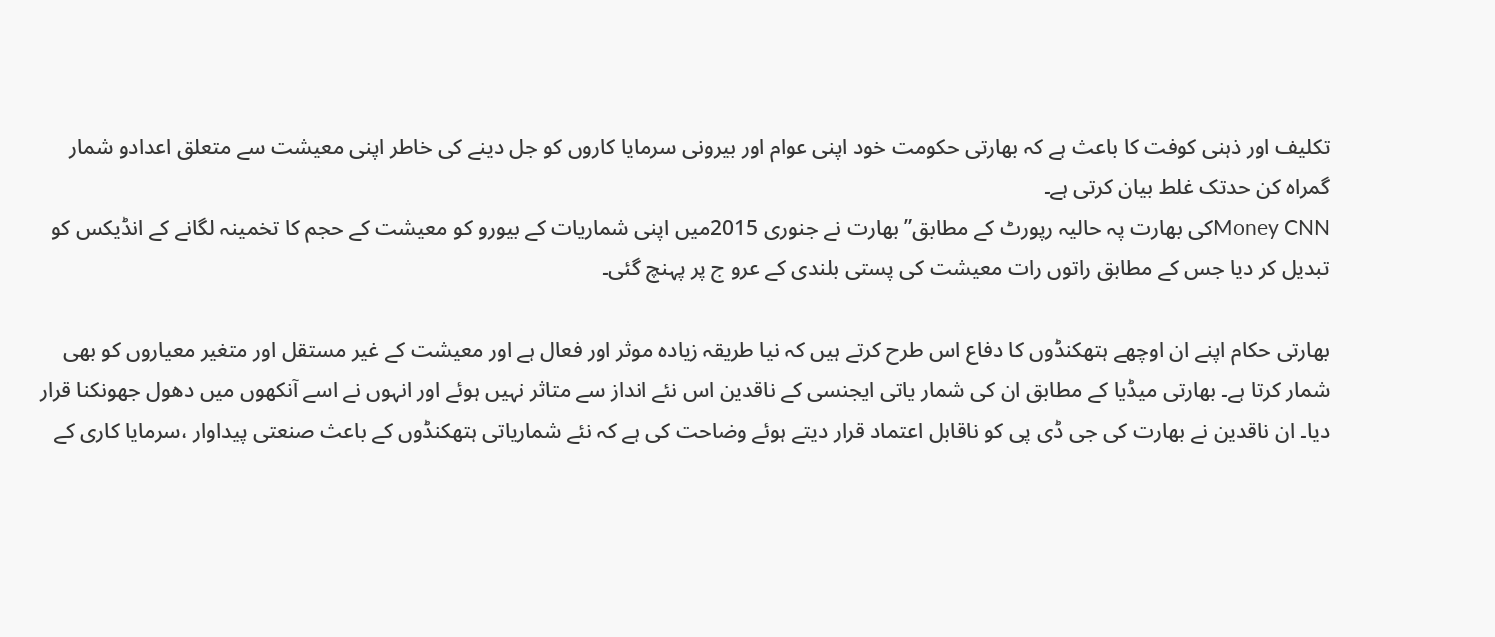تکلیف اور ذہنی کوفت کا باعث ہے کہ بھارتی حکومت خود اپنی عوام اور بیرونی سرمایا کاروں کو جل دینے کی خاطر اپنی معیشت سے متعلق اعدادو شمار گمراہ کن حدتک غلط بیان کرتی ہے۔
Money CNNکی بھارت پہ حالیہ رپورٹ کے مطابق” بھارت نے جنوری 2015میں اپنی شماریات کے بیورو کو معیشت کے حجم کا تخمینہ لگانے کے انڈیکس کو تبدیل کر دیا جس کے مطابق راتوں رات معیشت کی پستی بلندی کے عرو ج پر پہنچ گئی۔

بھارتی حکام اپنے ان اوچھے ہتھکنڈوں کا دفاع اس طرح کرتے ہیں کہ نیا طریقہ زیادہ موثر اور فعال ہے اور معیشت کے غیر مستقل اور متغیر معیاروں کو بھی شمار کرتا ہے۔ بھارتی میڈیا کے مطابق ان کی شمار یاتی ایجنسی کے ناقدین اس نئے انداز سے متاثر نہیں ہوئے اور انہوں نے اسے آنکھوں میں دھول جھونکنا قرار دیا۔ ان ناقدین نے بھارت کی جی ڈی پی کو ناقابل اعتماد قرار دیتے ہوئے وضاحت کی ہے کہ نئے شماریاتی ہتھکنڈوں کے باعث صنعتی پیداوار ،سرمایا کاری کے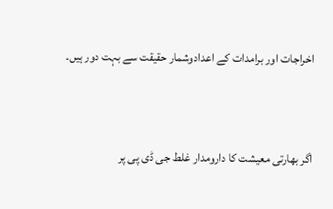اخراجات اور برامدات کے اعدادوشمار حقیقت سے بہت دور ہیں۔


اگر بھارتی معیشت کا دارومدار غلط جی ڈی پی پر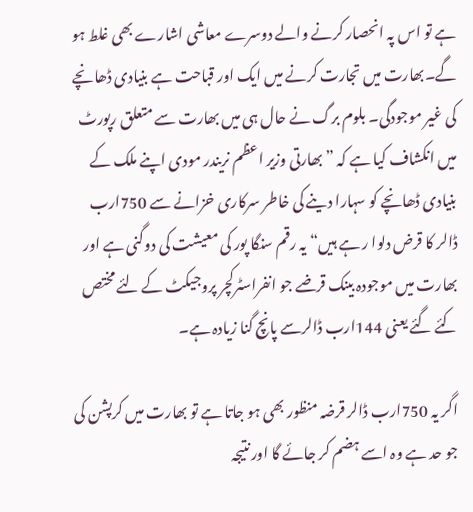ہے تو اس پہ انحصار کرنے والے دوسرے معاشی اشارے بھی غلط ہو گے۔بھارت میں تجارت کرنے میں ایک اور قباحت ہے بنیادی ڈھانچے کی غیر موجودگی۔ بلوم برگ نے حال ہی میں بھارت سے متعلق رپورٹ میں انکشاف کیا ہے کہ ” بھارتی وزیر اعظم نریندر مودی اپنے ملک کے بنیادی ڈھانچے کو سہارا دینے کی خاطر سرکاری خزانے سے 750ارب ڈالر کا قرض دلوا ر ہے ہیں“ یہ رقم سنگا پور کی معیشت کی دوگنی ہے اور بھارت میں موجودہ بینک قرضے جو انفراسٹرکچر پروجیکٹ کے لئے مختص کئے گئے یعنی 144ارب ڈالرسے پانچ گنا زیادہ ہے۔

اگر یہ 750ارب ڈالر قرضہ منظور بھی ہو جاتا ہے تو بھارت میں کرپشن کی جو حد ہے وہ اسے ہضم کر جائے گا اور نتیجہ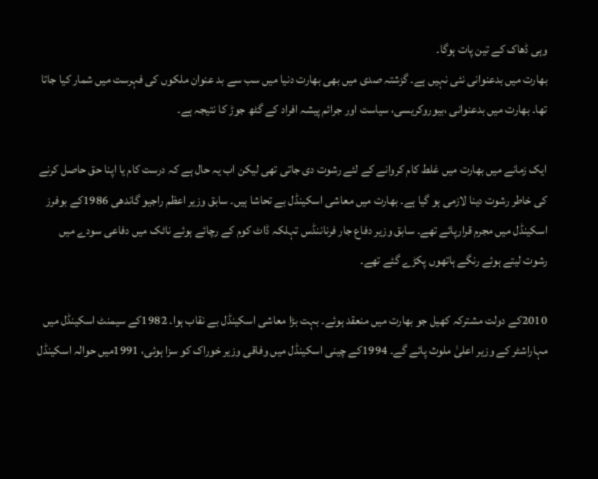وہی ڈھاک کے تین پات ہوگا۔
بھارت میں بدعنوانی نئی نہیں ہے۔ گزشتہ صدی میں بھی بھارت دنیا میں سب سے بد عنوان ملکوں کی فہرست میں شمار کیا جاتا تھا۔ بھارت میں بدعنوانی ،بیوروکریسی، سیاست اور جرائم پیشہ افراد کے گٹھ جوڑ کا نتیجہ ہے۔

ایک زمانے میں بھارت میں غلط کام کروانے کے لئے رشوت دی جاتی تھی لیکن اب یہ حال ہے کہ درست کام یا اپنا حق حاصل کرنے کی خاطر رشوت دینا لازمی ہو گیا ہے۔ بھارت میں معاشی اسکینڈل بے تحاشا ہیں۔ سابق وزیر اعظم راجیو گاندھی 1986کے بوفرز اسکینڈل میں مجرم قرارپائے تھے۔ سابق وزیر دفاع جار فرناننڈس تہلکہ ڈاٹ کوم کے رچائے ہوئے ناٹک میں دفاعی سودے میں رشوت لیتے ہوئے رنگے ہاتھوں پکڑے گئے تھے۔

2010کے دولت مشترکہ کھیل جو بھارت میں منعقد ہوئے۔ بہت بڑا معاشی اسکینڈل بے نقاب ہوا۔ 1982کے سیمنٹ اسکینڈل میں مہاراشٹر کے وزیر اعلیٰ ملوث پائے گے۔ 1994کے چینی اسکینڈل میں وفاقی وزیر خوراک کو سزا ہوئی، 1991میں حوالہ اسکینڈل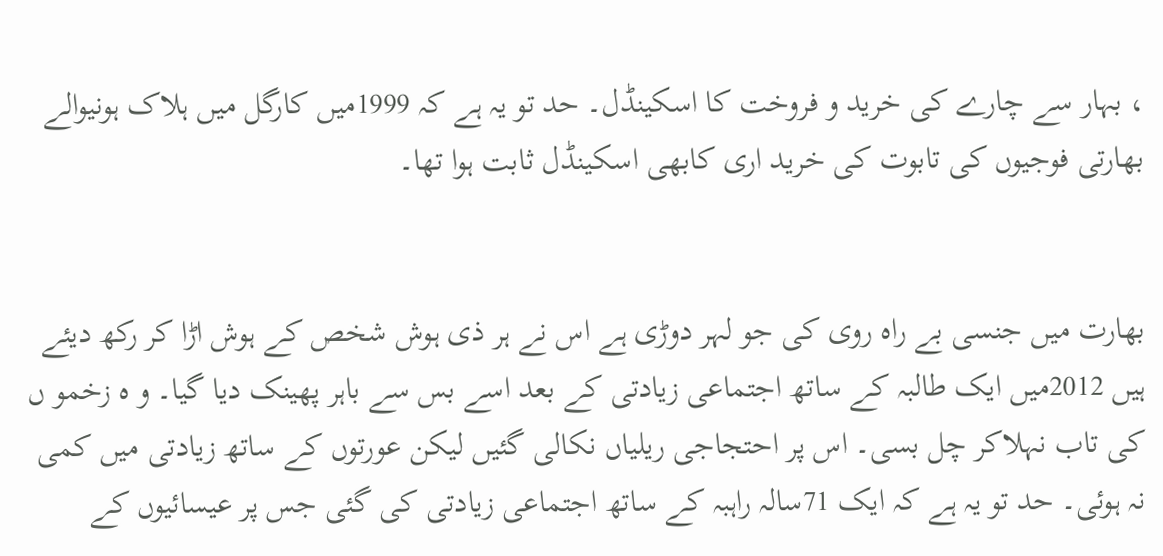، بہار سے چارے کی خرید و فروخت کا اسکینڈل۔ حد تو یہ ہے کہ 1999میں کارگل میں ہلاک ہونیوالے بھارتی فوجیوں کی تابوت کی خرید اری کابھی اسکینڈل ثابت ہوا تھا۔


بھارت میں جنسی بے راہ روی کی جو لہر دوڑی ہے اس نے ہر ذی ہوش شخص کے ہوش اڑا کر رکھ دیئے ہیں 2012میں ایک طالبہ کے ساتھ اجتماعی زیادتی کے بعد اسے بس سے باہر پھینک دیا گیا۔ و ہ زخمو ں کی تاب نہلاکر چل بسی۔ اس پر احتجاجی ریلیاں نکالی گئیں لیکن عورتوں کے ساتھ زیادتی میں کمی نہ ہوئی۔ حد تو یہ ہے کہ ایک 71سالہ راہبہ کے ساتھ اجتماعی زیادتی کی گئی جس پر عیسائیوں کے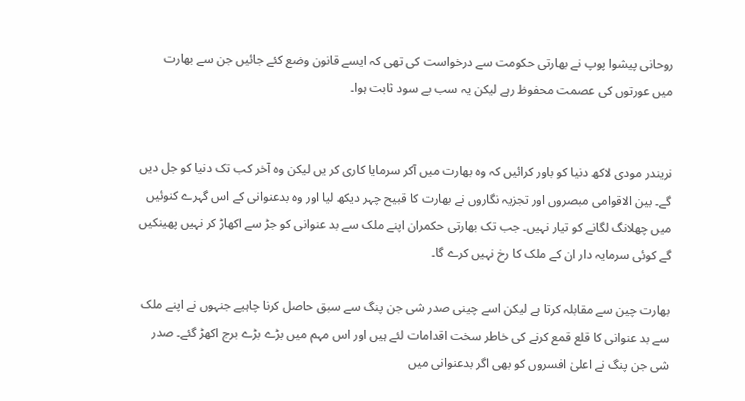روحانی پیشوا پوپ نے بھارتی حکومت سے درخواست کی تھی کہ ایسے قانون وضع کئے جائیں جن سے بھارت میں عورتوں کی عصمت محفوظ رہے لیکن یہ سب بے سود ثابت ہوا۔


نریندر مودی لاکھ دنیا کو باور کرائیں کہ وہ بھارت میں آکر سرمایا کاری کر یں لیکن وہ آخر کب تک دنیا کو جل دیں گے۔ بین الاقوامی مبصروں اور تجزیہ نگاروں نے بھارت کا قبیح چہر دیکھ لیا اور وہ بدعنوانی کے اس گہرے کنوئیں میں چھلانگ لگانے کو تیار نہیں۔ جب تک بھارتی حکمران اپنے ملک سے بد عنوانی کو جڑ سے اکھاڑ کر نہیں پھینکیں گے کوئی سرمایہ دار ان کے ملک کا رخ نہیں کرے گا۔

بھارت چین سے مقابلہ کرتا ہے لیکن اسے چینی صدر شی جن پنگ سے سبق حاصل کرنا چاہیے جنہوں نے اپنے ملک سے بد عنوانی کا قلع قمع کرنے کی خاطر سخت اقدامات لئے ہیں اور اس مہم میں بڑے بڑے برج اکھڑ گئے۔ صدر شی جن پنگ نے اعلیٰ افسروں کو بھی اگر بدعنوانی میں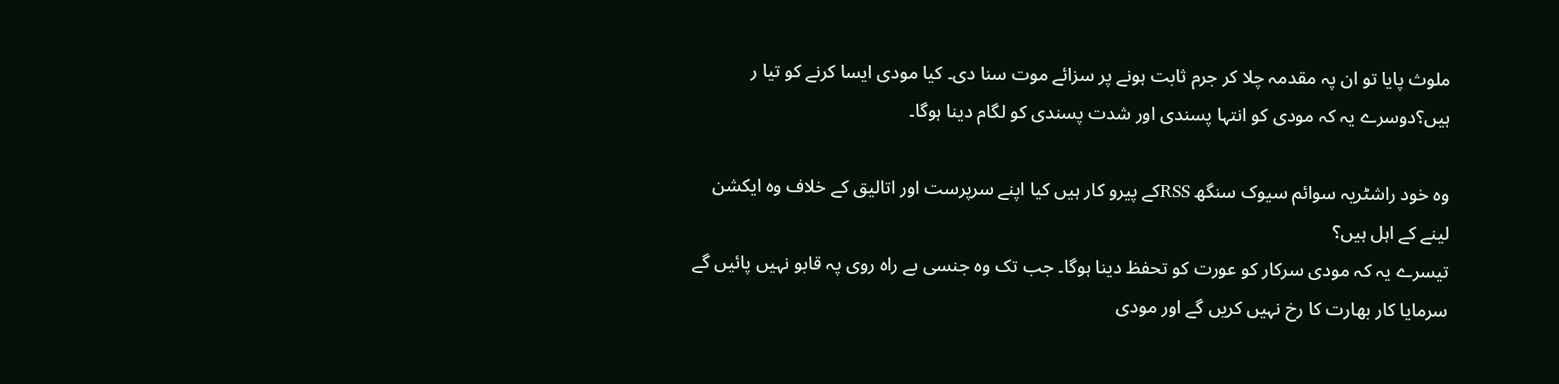ملوث پایا تو ان پہ مقدمہ چلا کر جرم ثابت ہونے پر سزائے موت سنا دی۔ کیا مودی ایسا کرنے کو تیا ر ہیں؟دوسرے یہ کہ مودی کو انتہا پسندی اور شدت پسندی کو لگام دینا ہوگا۔

وہ خود راشٹریہ سوائم سیوک سنگھ RSSکے پیرو کار ہیں کیا اپنے سرپرست اور اتالیق کے خلاف وہ ایکشن لینے کے اہل ہیں؟
تیسرے یہ کہ مودی سرکار کو عورت کو تحفظ دینا ہوگا۔ جب تک وہ جنسی بے راہ روی پہ قابو نہیں پائیں گے سرمایا کار بھارت کا رخ نہیں کریں گے اور مودی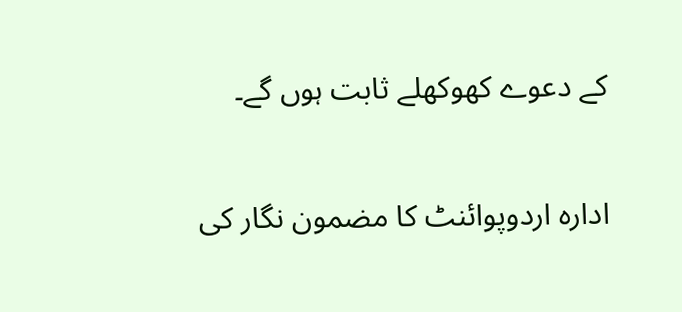کے دعوے کھوکھلے ثابت ہوں گے۔

ادارہ اردوپوائنٹ کا مضمون نگار کی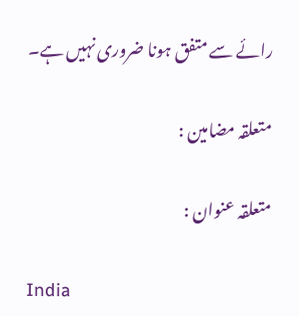رائے سے متفق ہونا ضروری نہیں ہے۔

متعلقہ مضامین :

متعلقہ عنوان :

India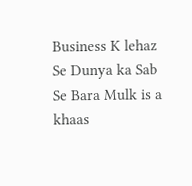Business K lehaz Se Dunya ka Sab Se Bara Mulk is a khaas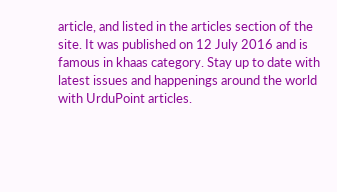article, and listed in the articles section of the site. It was published on 12 July 2016 and is famous in khaas category. Stay up to date with latest issues and happenings around the world with UrduPoint articles.